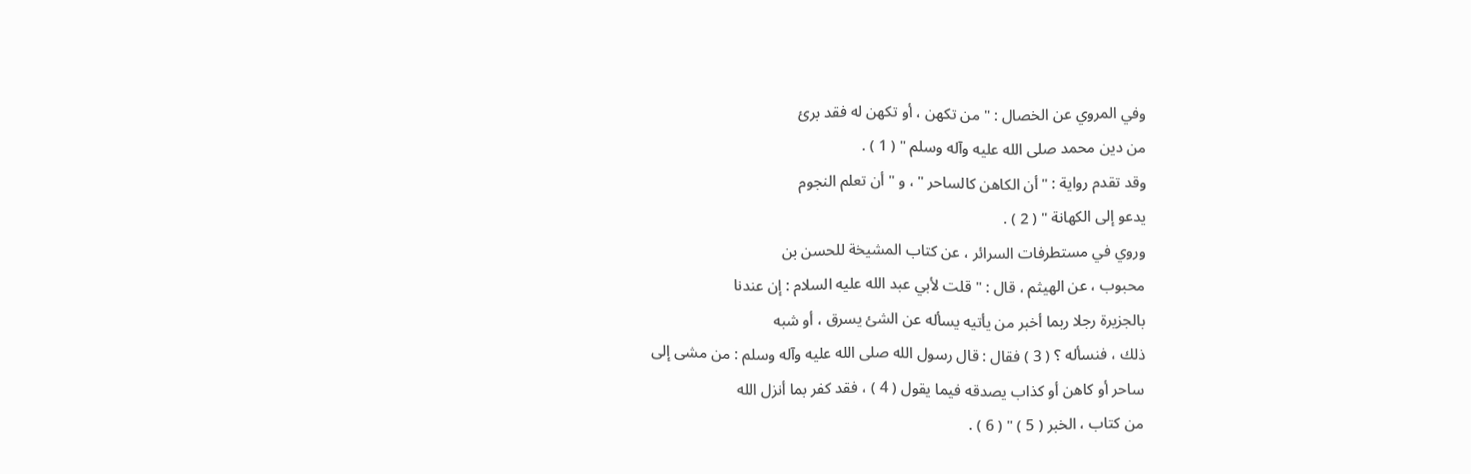وفي المروي عن الخصال : " من تكهن ، أو تكهن له فقد برئ
من دين محمد صلى الله عليه وآله وسلم " ( 1 ) .
وقد تقدم رواية : " أن الكاهن كالساحر " ، و " أن تعلم النجوم
يدعو إلى الكهانة " ( 2 ) .
وروي في مستطرفات السرائر ، عن كتاب المشيخة للحسن بن
محبوب ، عن الهيثم ، قال : " قلت لأبي عبد الله عليه السلام : إن عندنا
بالجزيرة رجلا ربما أخبر من يأتيه يسأله عن الشئ يسرق ، أو شبه
ذلك ، فنسأله ؟ ( 3 ) فقال : قال رسول الله صلى الله عليه وآله وسلم : من مشى إلى
ساحر أو كاهن أو كذاب يصدقه فيما يقول ( 4 ) ، فقد كفر بما أنزل الله
من كتاب ، الخبر ( 5 ) " ( 6 ) .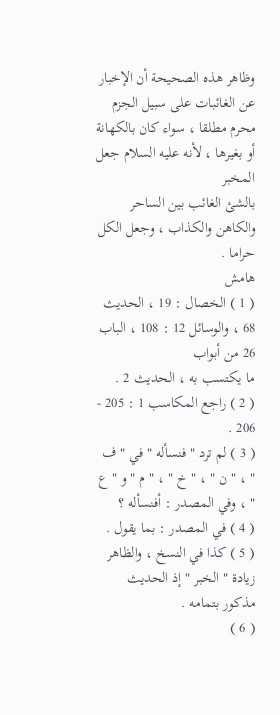وظاهر هذه الصحيحة أن الإخبار عن الغائبات على سبيل الجزم
محرم مطلقا ، سواء كان بالكهانة أو بغيرها ، لأنه عليه السلام جعل المخبر
بالشئ الغائب بين الساحر والكاهن والكذاب ، وجعل الكل حراما .
هامش
( 1 ) الخصال : 19 ، الحديث 68 ، والوسائل 12 : 108 ، الباب 26 من أبواب
ما يكتسب به ، الحديث 2 .
( 2 ) راجع المكاسب 1 : 205 - 206 .
( 3 ) لم ترد " فنسأله " في " ف " ، " ن " ، " خ " ، " م " و " ع " ، وفي المصدر : أفنسأله ؟
( 4 ) في المصدر : بما يقول .
( 5 ) كذا في النسخ ، والظاهر زيادة " الخبر " إذ الحديث مذكور بتمامه .
( 6 )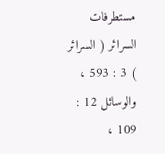مستطرفات السرائر ( السرائر ) 3 : 593 ، والوسائل 12 : 109 ،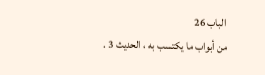الباب 26
من أبواب ما يكتسب به ، الحديث 3 .